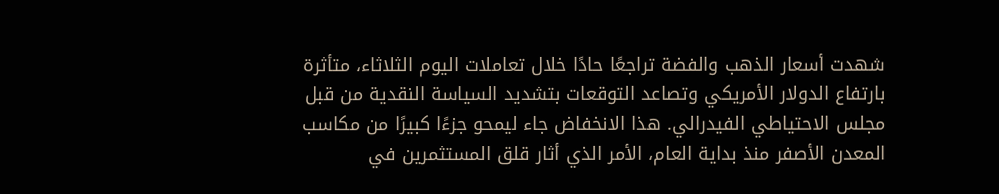شهدت أسعار الذهب والفضة تراجعًا حادًا خلال تعاملات اليوم الثلاثاء، متأثرة بارتفاع الدولار الأمريكي وتصاعد التوقعات بتشديد السياسة النقدية من قبل مجلس الاحتياطي الفيدرالي. هذا الانخفاض جاء ليمحو جزءًا كبيرًا من مكاسب المعدن الأصفر منذ بداية العام، الأمر الذي أثار قلق المستثمرين في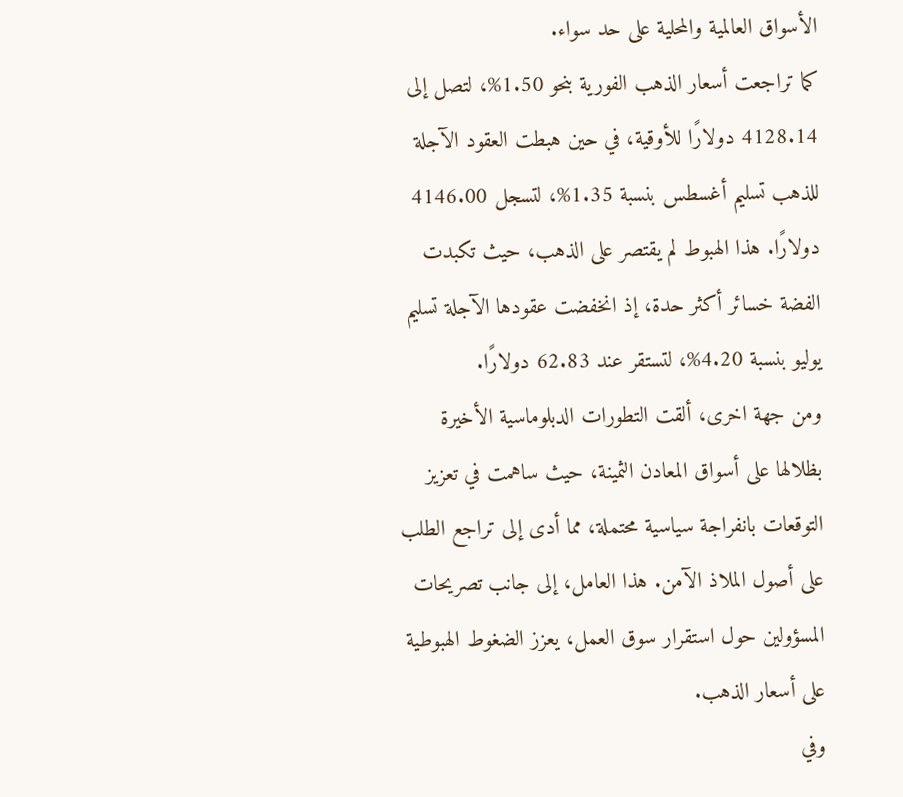الأسواق العالمية والمحلية على حد سواء.
كما تراجعت أسعار الذهب الفورية بنحو 1.50%، لتصل إلى 4128.14 دولارًا للأوقية، في حين هبطت العقود الآجلة للذهب تسليم أغسطس بنسبة 1.35%، لتسجل 4146.00 دولارًا. هذا الهبوط لم يقتصر على الذهب، حيث تكبدت الفضة خسائر أكثر حدة، إذ انخفضت عقودها الآجلة تسليم يوليو بنسبة 4.20%، لتستقر عند 62.83 دولارًا.
ومن جهة اخرى، ألقت التطورات الدبلوماسية الأخيرة بظلالها على أسواق المعادن الثمينة، حيث ساهمت في تعزيز التوقعات بانفراجة سياسية محتملة، مما أدى إلى تراجع الطلب على أصول الملاذ الآمن. هذا العامل، إلى جانب تصريحات المسؤولين حول استقرار سوق العمل، يعزز الضغوط الهبوطية على أسعار الذهب.
وفي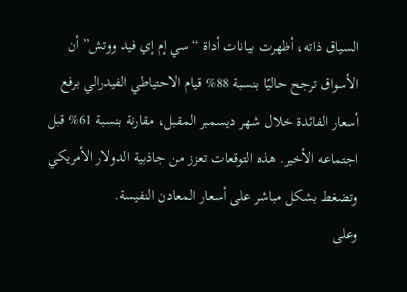السياق ذاته، أظهرت بيانات أداة “سي إم إي فيد ووتش” أن الأسواق ترجح حاليًا بنسبة 88% قيام الاحتياطي الفيدرالي برفع أسعار الفائدة خلال شهر ديسمبر المقبل، مقارنة بنسبة 61% قبل اجتماعه الأخير. هذه التوقعات تعزز من جاذبية الدولار الأمريكي وتضغط بشكل مباشر على أسعار المعادن النفيسة.
وعلى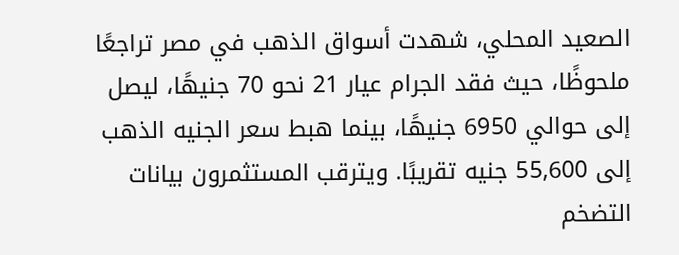الصعيد المحلي، شهدت أسواق الذهب في مصر تراجعًا ملحوظًا، حيث فقد الجرام عيار 21 نحو 70 جنيهًا، ليصل إلى حوالي 6950 جنيهًا، بينما هبط سعر الجنيه الذهب إلى 55,600 جنيه تقريبًا. ويترقب المستثمرون بيانات التضخم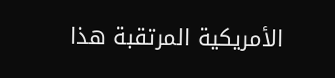الأمريكية المرتقبة هذا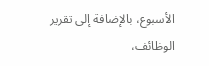الأسبوع، بالإضافة إلى تقرير الوظائف،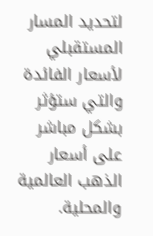لتحديد المسار المستقبلي لأسعار الفائدة والتي ستؤثر بشكل مباشر على أسعار الذهب العالمية والمحلية.